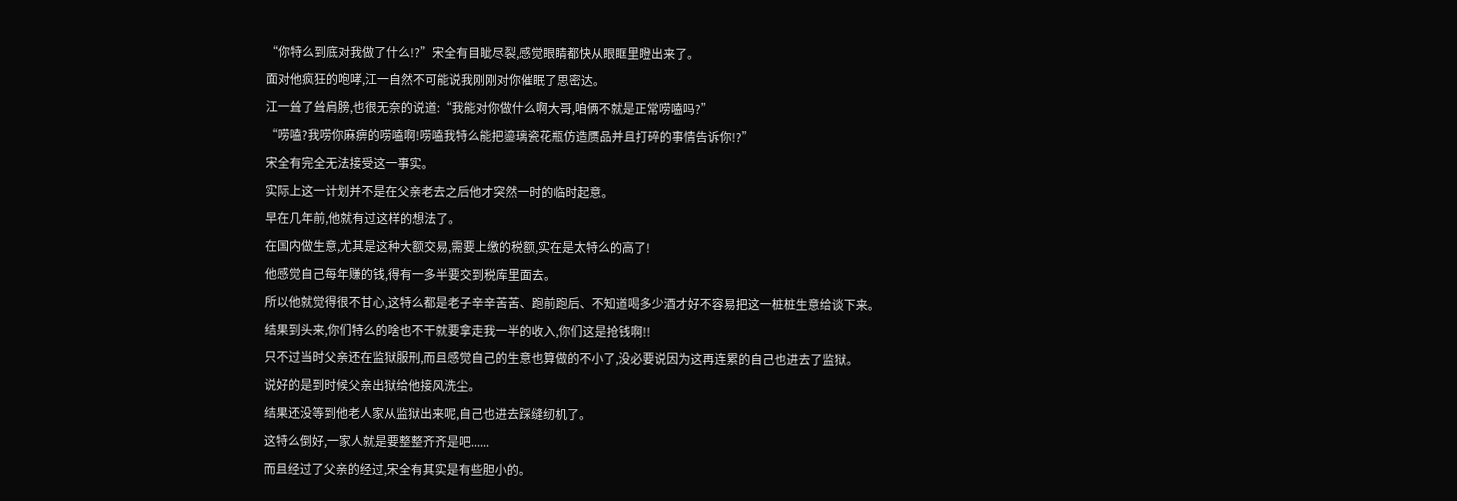“你特么到底对我做了什么!?”宋全有目眦尽裂,感觉眼睛都快从眼眶里瞪出来了。
面对他疯狂的咆哮,江一自然不可能说我刚刚对你催眠了思密达。
江一耸了耸肩膀,也很无奈的说道:“我能对你做什么啊大哥,咱俩不就是正常唠嗑吗?”
“唠嗑?我唠你麻痹的唠嗑啊!唠嗑我特么能把鎏璃瓷花瓶仿造赝品并且打碎的事情告诉你!?”
宋全有完全无法接受这一事实。
实际上这一计划并不是在父亲老去之后他才突然一时的临时起意。
早在几年前,他就有过这样的想法了。
在国内做生意,尤其是这种大额交易,需要上缴的税额,实在是太特么的高了!
他感觉自己每年赚的钱,得有一多半要交到税库里面去。
所以他就觉得很不甘心,这特么都是老子辛辛苦苦、跑前跑后、不知道喝多少酒才好不容易把这一桩桩生意给谈下来。
结果到头来,你们特么的啥也不干就要拿走我一半的收入,你们这是抢钱啊!!
只不过当时父亲还在监狱服刑,而且感觉自己的生意也算做的不小了,没必要说因为这再连累的自己也进去了监狱。
说好的是到时候父亲出狱给他接风洗尘。
结果还没等到他老人家从监狱出来呢,自己也进去踩缝纫机了。
这特么倒好,一家人就是要整整齐齐是吧......
而且经过了父亲的经过,宋全有其实是有些胆小的。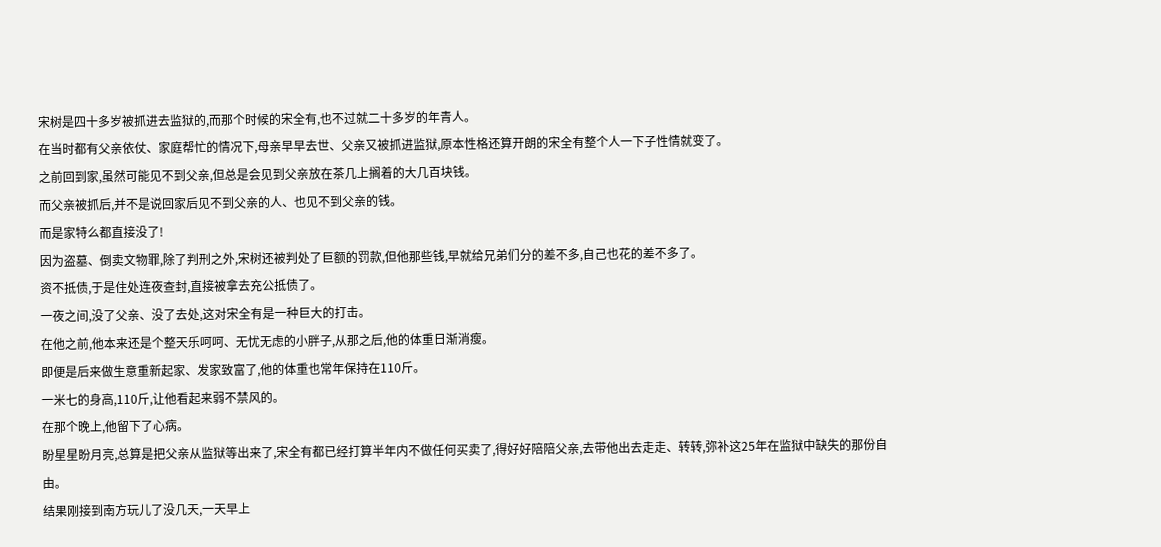宋树是四十多岁被抓进去监狱的,而那个时候的宋全有,也不过就二十多岁的年青人。
在当时都有父亲依仗、家庭帮忙的情况下,母亲早早去世、父亲又被抓进监狱,原本性格还算开朗的宋全有整个人一下子性情就变了。
之前回到家,虽然可能见不到父亲,但总是会见到父亲放在茶几上搁着的大几百块钱。
而父亲被抓后,并不是说回家后见不到父亲的人、也见不到父亲的钱。
而是家特么都直接没了!
因为盗墓、倒卖文物罪,除了判刑之外,宋树还被判处了巨额的罚款,但他那些钱,早就给兄弟们分的差不多,自己也花的差不多了。
资不抵债,于是住处连夜查封,直接被拿去充公抵债了。
一夜之间,没了父亲、没了去处,这对宋全有是一种巨大的打击。
在他之前,他本来还是个整天乐呵呵、无忧无虑的小胖子,从那之后,他的体重日渐消瘦。
即便是后来做生意重新起家、发家致富了,他的体重也常年保持在110斤。
一米七的身高,110斤,让他看起来弱不禁风的。
在那个晚上,他留下了心病。
盼星星盼月亮,总算是把父亲从监狱等出来了,宋全有都已经打算半年内不做任何买卖了,得好好陪陪父亲,去带他出去走走、转转,弥补这25年在监狱中缺失的那份自由。
结果刚接到南方玩儿了没几天,一天早上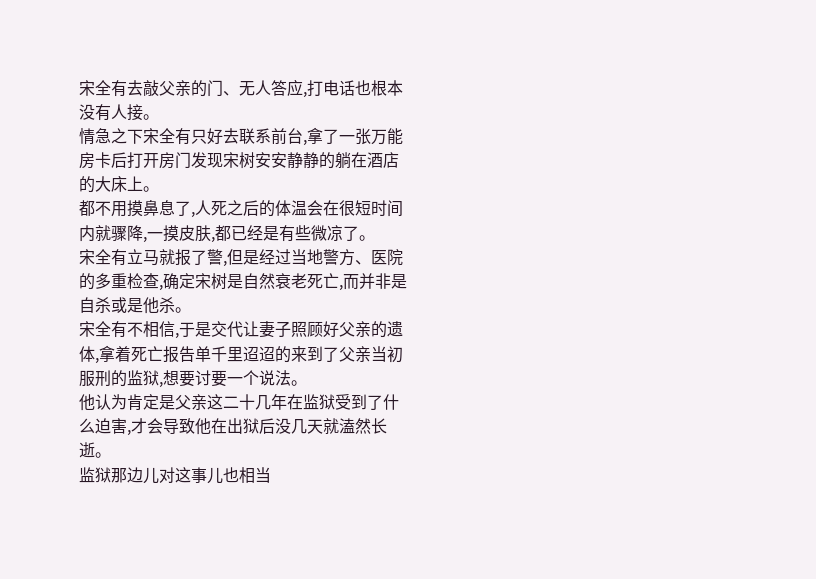宋全有去敲父亲的门、无人答应,打电话也根本没有人接。
情急之下宋全有只好去联系前台,拿了一张万能房卡后打开房门发现宋树安安静静的躺在酒店的大床上。
都不用摸鼻息了,人死之后的体温会在很短时间内就骤降,一摸皮肤,都已经是有些微凉了。
宋全有立马就报了警,但是经过当地警方、医院的多重检查,确定宋树是自然衰老死亡,而并非是自杀或是他杀。
宋全有不相信,于是交代让妻子照顾好父亲的遗体,拿着死亡报告单千里迢迢的来到了父亲当初服刑的监狱,想要讨要一个说法。
他认为肯定是父亲这二十几年在监狱受到了什么迫害,才会导致他在出狱后没几天就溘然长逝。
监狱那边儿对这事儿也相当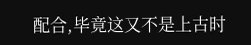配合,毕竟这又不是上古时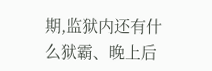期,监狱内还有什么狱霸、晚上后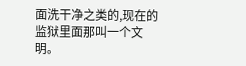面洗干净之类的,现在的监狱里面那叫一个文明。